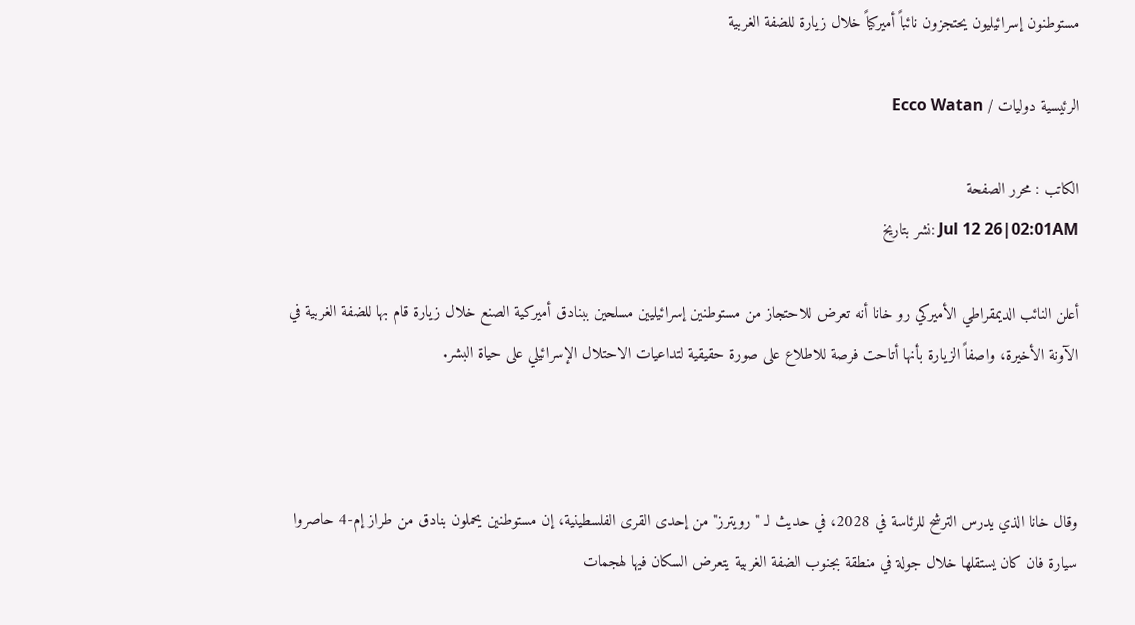مستوطنون إسرائيليون يحتجزون نائباً أميركياً خلال زيارة للضفة الغربية

الرئيسية دوليات / Ecco Watan

الكاتب : محرر الصفحة
Jul 12 26|02:01AM :نشر بتاريخ

أعلن النائب الديمقراطي الأميركي رو خانا أنه تعرض للاحتجاز من مستوطنين إسرائيليين مسلحين ببنادق أميركية الصنع خلال زيارة قام بها للضفة الغربية في الآونة الأخيرة، واصفاً الزيارة بأنها أتاحت فرصة للاطلاع على صورة حقيقية لتداعيات الاحتلال الإسرائيلي على حياة البشر.



وقال خانا الذي يدرس الترشح للرئاسة في 2028، في حديث لـ "رويترز" من إحدى القرى الفلسطينية، إن مستوطنين يحملون بنادق من طراز إم-4 حاصروا سيارة فان كان يستقلها خلال جولة في منطقة بجنوب الضفة الغربية يتعرض السكان فيها لهجمات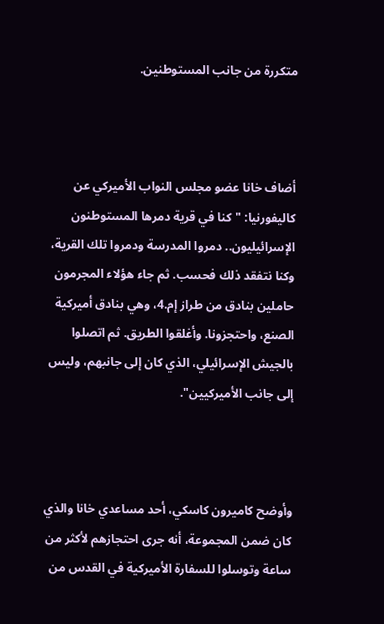متكررة من جانب المستوطنين.



أضاف خانا عضو مجلس النواب الأميركي عن كاليفورنيا: "كنا في قرية دمرها المستوطنون الإسرائيليون.. دمروا المدرسة ودمروا تلك القرية، وكنا نتفقد ذلك فحسب. ثم جاء هؤلاء المجرمون حاملين بنادق من طراز إم.4، وهي بنادق أميركية الصنع، واحتجزونا. وأغلقوا الطريق. ثم اتصلوا بالجيش الإسرائيلي، الذي كان إلى جانبهم، وليس إلى جانب الأميركيين".



وأوضح كاميرون كاسكي، أحد مساعدي خانا والذي كان ضمن المجموعة، أنه جرى احتجازهم لأكثر من ساعة وتوسلوا للسفارة الأميركية في القدس من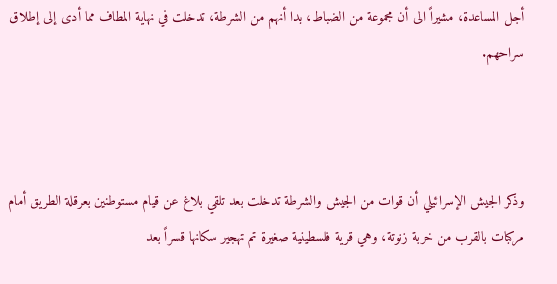أجل المساعدة، مشيراً الى أن مجموعة من الضباط، بدا أنهم من الشرطة، تدخلت في نهاية المطاف مما أدى إلى إطلاق سراحهم.



وذكر الجيش الإسرائيلي أن قوات من الجيش والشرطة تدخلت بعد تلقي بلاغ عن قيام مستوطنين بعرقلة الطريق أمام مركبات بالقرب من خربة زنوتة، وهي قرية فلسطينية صغيرة تم تهجير سكانها قسراً بعد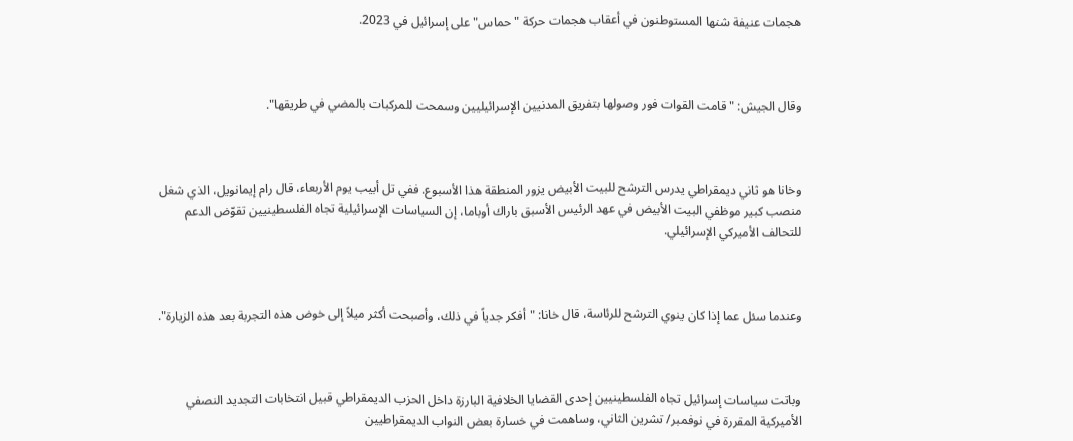هجمات عنيفة شنها المستوطنون في أعقاب هجمات حركة "حماس" على إسرائيل في 2023.



وقال الجيش: "قامت القوات فور وصولها بتفريق المدنيين الإسرائيليين وسمحت للمركبات بالمضي في طريقها".



وخانا هو ثاني ديمقراطي يدرس الترشح للبيت الأبيض يزور المنطقة هذا الأسبوع. ففي تل أبيب يوم الأربعاء، قال رام إيمانويل، الذي شغل منصب كبير موظفي البيت الأبيض في عهد الرئيس الأسبق باراك أوباما، إن السياسات الإسرائيلية تجاه الفلسطينيين تقوّض الدعم للتحالف الأميركي الإسرائيلي.



وعندما سئل عما إذا كان ينوي الترشح للرئاسة، قال خانا: "أفكر جدياً في ذلك، وأصبحت أكثر ميلاً إلى خوض هذه التجربة بعد هذه الزيارة".



وباتت سياسات إسرائيل تجاه الفلسطينيين إحدى القضايا الخلافية البارزة داخل الحزب الديمقراطي قبيل انتخابات التجديد النصفي الأميركية المقررة في نوفمبر/ تشرين الثاني، وساهمت في خسارة بعض النواب الديمقراطيين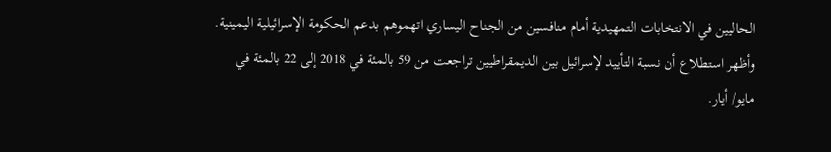الحاليين في الانتخابات التمهيدية أمام منافسين من الجناح اليساري اتهموهم بدعم الحكومة الإسرائيلية اليمينية. وأظهر استطلاع أن نسبة التأييد لإسرائيل بين الديمقراطيين تراجعت من 59 بالمئة في 2018 إلى 22 بالمئة في مايو/ أيار.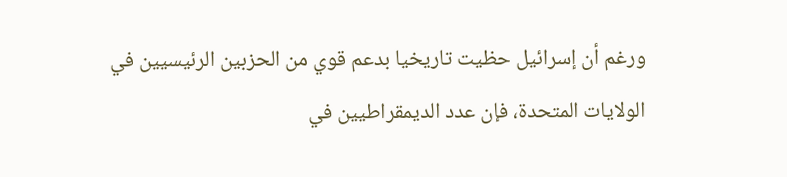ورغم أن إسرائيل حظيت تاريخيا بدعم قوي من الحزبين الرئيسيين في الولايات المتحدة، فإن عدد الديمقراطيين في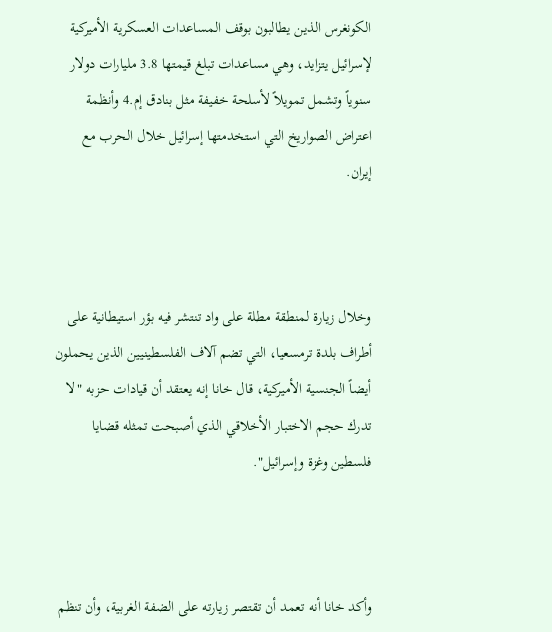الكونغرس الذين يطالبون بوقف المساعدات العسكرية الأميركية لإسرائيل يتزايد، وهي مساعدات تبلغ قيمتها 3.8 مليارات دولار سنوياً وتشمل تمويلاً لأسلحة خفيفة مثل بنادق إم.4 وأنظمة اعتراض الصواريخ التي استخدمتها إسرائيل خلال الحرب مع إيران.



وخلال زيارة لمنطقة مطلة على واد تنتشر فيه بؤر استيطانية على أطراف بلدة ترمسعيا، التي تضم آلاف الفلسطينيين الذين يحملون أيضاً الجنسية الأميركية، قال خانا إنه يعتقد أن قيادات حزبه "لا تدرك حجم الاختبار الأخلاقي الذي أصبحت تمثله قضايا فلسطين وغزة وإسرائيل".



وأكد خانا أنه تعمد أن تقتصر زيارته على الضفة الغربية، وأن تنظم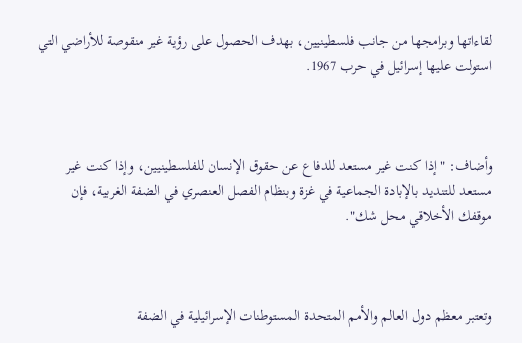لقاءاتها وبرامجها من جانب فلسطينيين، بهدف الحصول على رؤية غير منقوصة للأراضي التي استولت عليها إسرائيل في حرب 1967.



وأضاف: "إذا كنت غير مستعد للدفاع عن حقوق الإنسان للفلسطينيين، وإذا كنت غير مستعد للتنديد بالإبادة الجماعية في غزة وبنظام الفصل العنصري في الضفة الغربية، فإن موقفك الأخلاقي محل شك".



وتعتبر معظم دول العالم والأمم المتحدة المستوطنات الإسرائيلية في الضفة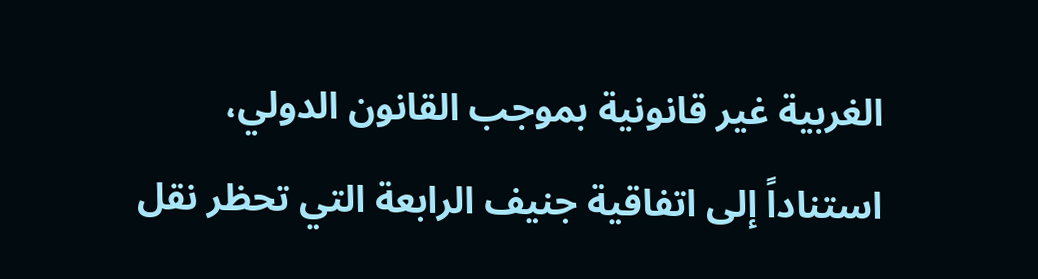الغربية غير قانونية بموجب القانون الدولي، استناداً إلى اتفاقية جنيف الرابعة التي تحظر نقل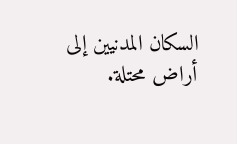السكان المدنيين إلى أراض محتلة.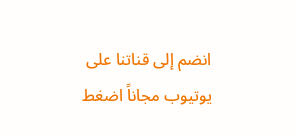انضم إلى قناتنا على يوتيوب مجاناً اضغط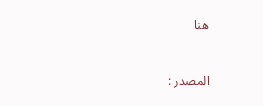هنا


المصدر :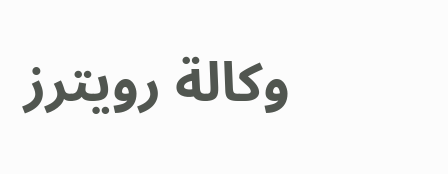وكالة رويترز